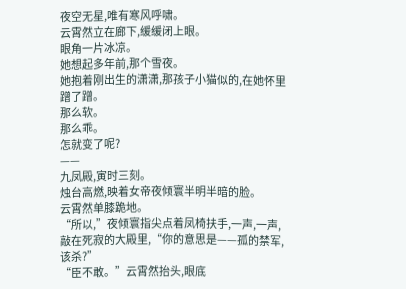夜空无星,唯有寒风呼啸。
云霄然立在廊下,缓缓闭上眼。
眼角一片冰凉。
她想起多年前,那个雪夜。
她抱着刚出生的潇潇,那孩子小猫似的,在她怀里蹭了蹭。
那么软。
那么乖。
怎就变了呢?
——
九凤殿,寅时三刻。
烛台高燃,映着女帝夜倾寰半明半暗的脸。
云霄然单膝跪地。
“所以,”夜倾寰指尖点着凤椅扶手,一声,一声,敲在死寂的大殿里,“你的意思是——孤的禁军,该杀?”
“臣不敢。”云霄然抬头,眼底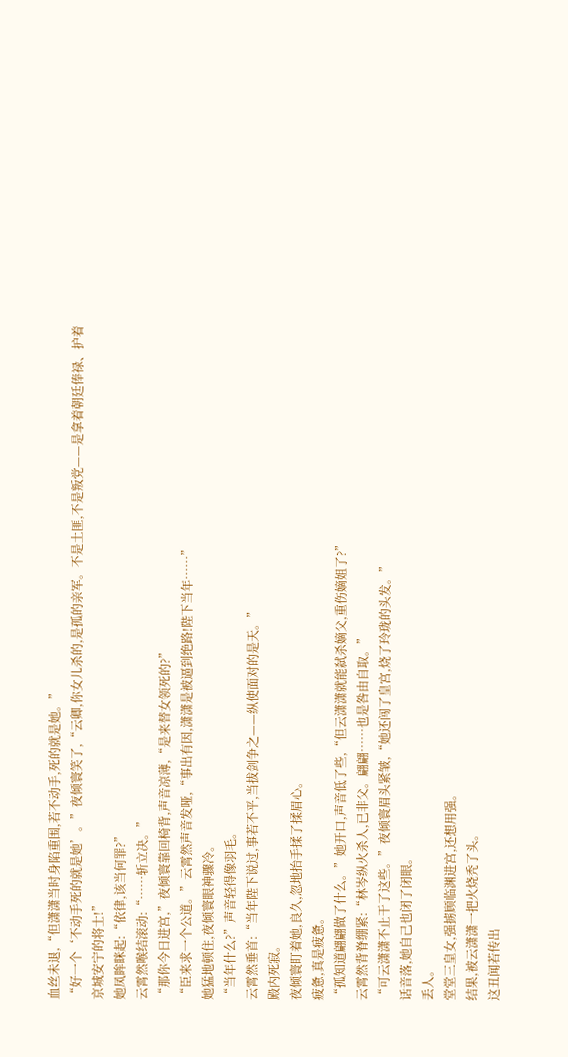血丝未退,“但潇潇当时身陷重围,若不动手,死的就是她。”
“好一个‘不动手死的就是她’。”夜倾寰笑了,“云卿,你女儿杀的,是孤的亲军。不是土匪,不是叛党——是拿着朝廷俸禄、护着京城安宁的将士!”
她凤眸眯起:“依律,该当何罪?”
云霄然喉结滚动:“……斩立决。”
“那你今日进宫,”夜倾寰靠回椅背,声音凉薄,“是来替女领死的?”
“臣来求一个公道。”云霄然声音发哑,“事出有因,潇潇是被逼到绝路!陛下当年……”
她猛地顿住,夜倾寰眼神骤冷。
“当年什么?”声音轻得像羽毛。
云霄然垂首:“当年陛下说过,事若不平,当拔剑争之——纵使面对的是天。”
殿内死寂。
夜倾寰盯着她,良久,忽地抬手揉了揉眉心。
疲惫,真是疲惫。
“孤知道翩翩做了什么。”她开口,声音低了些,“但云潇潇就能弑杀嫡父,重伤嫡姐了?”
云霄然背脊绷紧:“林岑纵火杀人,已非父。翩翩……也是咎由自取。”
“可云潇潇不止干了这些。”夜倾寰眉头紧皱,“她还闯了皇宫,烧了玲珑的头发。”
话音落,她自己也闭了闭眼。
丢人。
堂堂三皇女,强掳顾临渊进宫,还想用强。
结果,被云潇潇一把火烧秃了头。
这丑闻若传出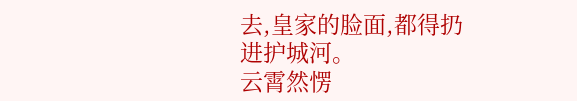去,皇家的脸面,都得扔进护城河。
云霄然愣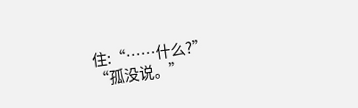住:“……什么?”
“孤没说。”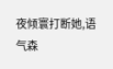夜倾寰打断她,语气森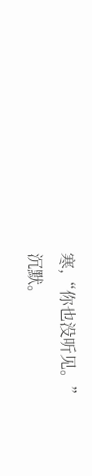寒,“你也没听见。”
沉默。